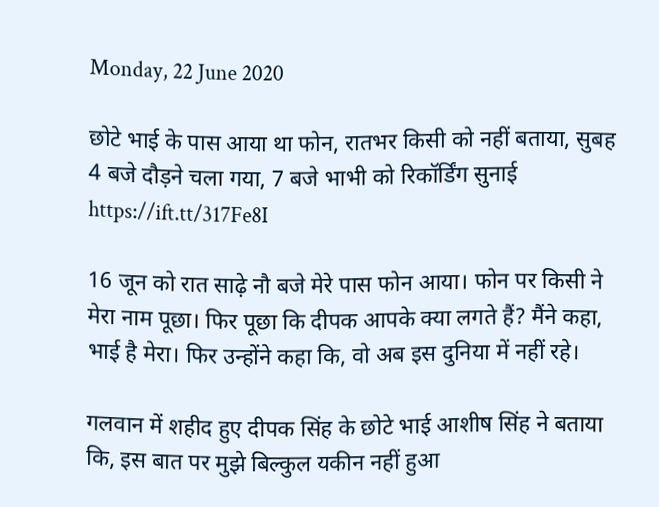Monday, 22 June 2020

छोटे भाई के पास आया था फोन, रातभर किसी को नहीं बताया, सुबह 4 बजे दौड़ने चला गया, 7 बजे भाभी को रिकॉर्डिंग सुनाई https://ift.tt/317Fe8I

16 जून को रात साढ़े नौ बजे मेरे पास फोन आया। फोन पर किसी ने मेरा नाम पूछा। फिर पूछा कि दीपक आपके क्या लगते हैं? मैंने कहा, भाई है मेरा। फिर उन्होंने कहा कि, वो अब इस दुनिया में नहीं रहे।

गलवान में शहीद हुए दीपक सिंह के छोटे भाई आशीष सिंह ने बताया कि, इस बात पर मुझे बिल्कुल यकीन नहीं हुआ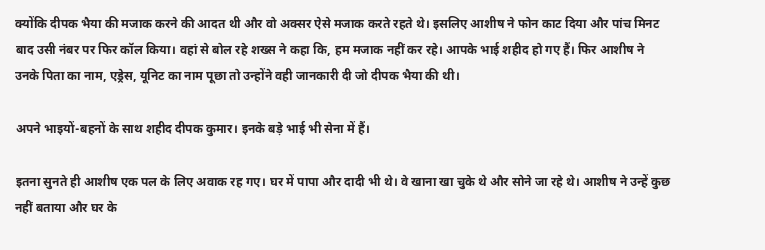क्योंकि दीपक भैया की मजाक करने की आदत थी और वो अक्सर ऐसे मजाक करते रहते थे। इसलिए आशीष ने फोन काट दिया और पांच मिनट बाद उसी नंबर पर फिर कॉल किया। वहां से बोल रहे शख्स ने कहा कि, हम मजाक नहीं कर रहे। आपके भाई शहीद हो गए हैं। फिर आशीष ने उनके पिता का नाम, एड्रेस, यूनिट का नाम पूछा तो उन्होंने वही जानकारी दी जो दीपक भैया की थी।

अपने भाइयों-बहनों के साथ शहीद दीपक कुमार। इनके बड़े भाई भी सेना में हैं।

इतना सुनते ही आशीष एक पल के लिए अवाक रह गए। घर में पापा और दादी भी थे। वे खाना खा चुके थे और सोने जा रहे थे। आशीष ने उन्हें कुछ नहीं बताया और घर के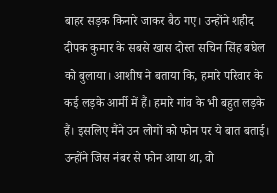बाहर सड़क किनारे जाकर बैठ गए। उन्होंने शहीद दीपक कुमार के सबसे खास दोस्त सचिन सिंह बघेल को बुलाया। आशीष ने बताया कि, हमारे परिवार के कई लड़के आर्मी में हैं। हमारे गांव के भी बहुत लड़के हैं। इसलिए मैंने उन लोगों को फोन पर ये बात बताई। उन्होंने जिस नंबर से फोन आया था, वो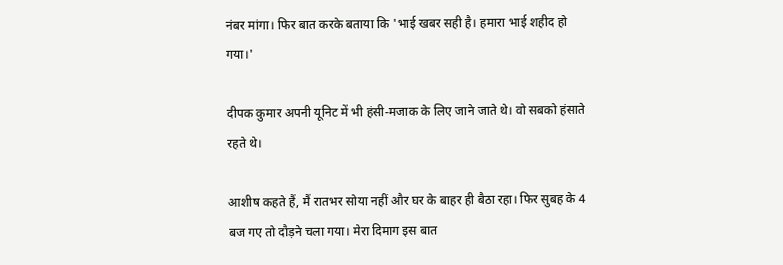नंबर मांगा। फिर बात करके बताया कि 'भाई खबर सही है। हमारा भाई शहीद हो गया।'

दीपक कुमार अपनी यूनिट में भी हंसी-मजाक के लिए जाने जाते थे। वो सबको हंसाते रहते थे।

आशीष कहते हैं, मैं रातभर सोया नहीं और घर के बाहर ही बैठा रहा। फिर सुबह के 4 बज गए तो दौड़ने चला गया। मेरा दिमाग इस बात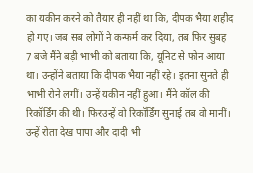का यकीन करने को तैयार ही नहीं था कि, दीपक भैया शहीद हो गए। जब सब लोगों ने कन्फर्म कर दिया, तब फिर सुबह 7 बजे मैंने बड़ी भाभी को बताया कि, यूनिट से फोन आया था। उन्होंने बताया कि दीपक भैया नहीं रहे। इतना सुनते ही भाभी रोने लगीं। उन्हें यकीन नहीं हुआ। मैंने कॉल की रिकॉर्डिंग की थी। फिरउन्हें वो रिकॉर्डिंग सुनाई तब वो मानीं। उन्हें रोता देख पापा और दादी भी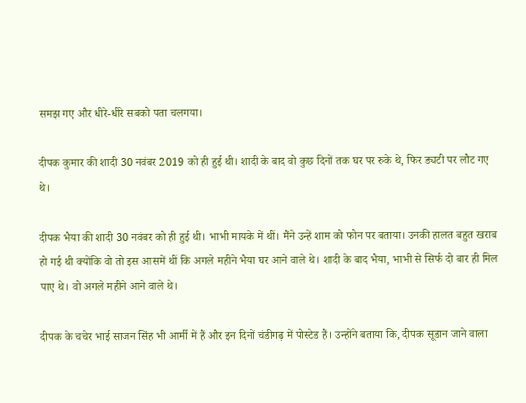समझ गए और धीरे-धीरे सबको पता चलगया।

दीपक कुमार की शादी 30 नवंबर 2019 को ही हुई थी। शादी के बाद वो कुछ दिनों तक घर पर रुके थे, फिर ड्यटी पर लौट गए थे।

दीपक भैया की शादी 30 नवंबर को ही हुई थी। भाभी मायके में थीं। मैंने उन्हें शाम को फोन पर बताया। उनकी हालत बहुत खराब हो गई थी क्योंकि वो तो इस आसमें थीं कि अगले महीने भैया घर आने वाले थे। शादी के बाद भैया, भाभी से सिर्फ दो बार ही मिल पाए थे। वो अगले महीने आने वाले थे।

दीपक के चचेर भाई साजन सिंह भी आर्मी में हैं और इन दिनों चंडीगढ़ में पोस्टेड हैं। उन्होंने बताया कि, दीपक सूडान जाने वाला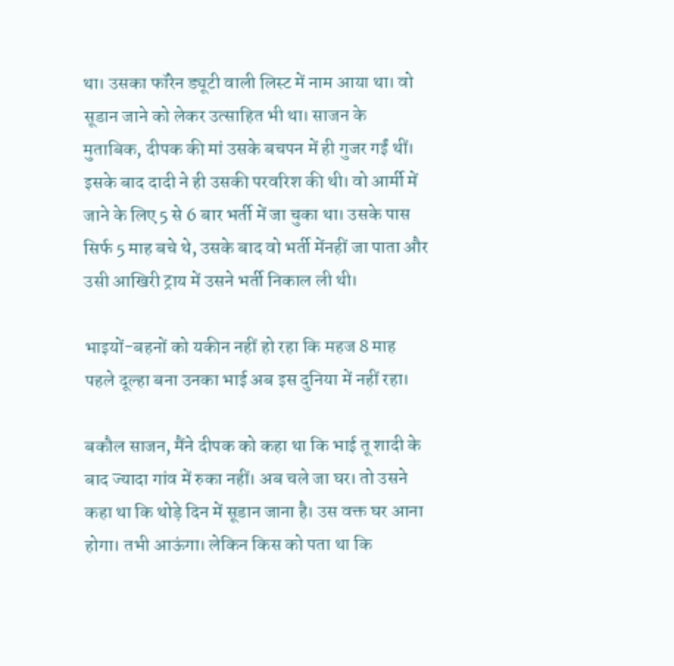था। उसका फॉरेन ड्यूटी वाली लिस्ट में नाम आया था। वो सूडान जाने को लेकर उत्साहित भी था। साजन के मुताबिक, दीपक की मां उसके बचपन में ही गुजर गईं थीं। इसके बाद दादी ने ही उसकी परवरिश की थी। वो आर्मी में जाने के लिए 5 से 6 बार भर्ती में जा चुका था। उसके पास सिर्फ 5 माह बचे थे, उसके बाद वो भर्ती मेंनहीं जा पाता और उसी आखिरी ट्राय में उसने भर्ती निकाल ली थी।

भाइयों-बहनों को यकीन नहीं हो रहा कि महज 8 माह पहले दूल्हा बना उनका भाई अब इस दुनिया में नहीं रहा।

बकौल साजन, मैंने दीपक को कहा था कि भाई तू शादी के बाद ज्यादा गांव में रुका नहीं। अब चले जा घर। तो उसने कहा था कि थोड़े दिन में सूडान जाना है। उस वक्त घर आना होगा। तभी आऊंगा। लेकिन किस को पता था कि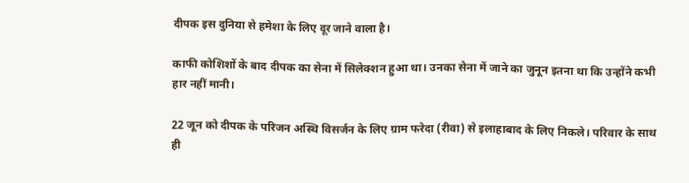दीपक इस दुनिया से हमेशा के लिए दूर जाने वाला है।

काफी कोशिशों के बाद दीपक का सेना में सिलेक्शन हुआ था। उनका सेना में जाने का जुनून इतना था कि उन्होंने कभी हार नहीं मानी।

22 जून को दीपक के परिजन अस्थि विसर्जन के लिए ग्राम फरेदा (रीवा) से इलाहाबाद के लिए निकले। परिवार के साथ ही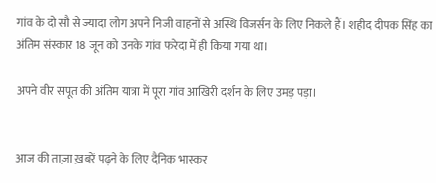गांव के दो सौ से ज्यादा लोग अपने निजी वाहनों से अस्थि विजर्सन के लिए निकले हैं। शहीद दीपक सिंह का अंतिम संस्कार 18 जून को उनके गांव फरेदा में ही किया गया था।

अपने वीर सपूत की अंतिम यात्रा में पूरा गांव आखिरी दर्शन के लिए उमड़ पड़ा।


आज की ताज़ा ख़बरें पढ़ने के लिए दैनिक भास्कर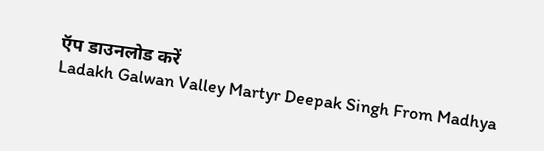ऍप डाउनलोड करें
Ladakh Galwan Valley Martyr Deepak Singh From Madhya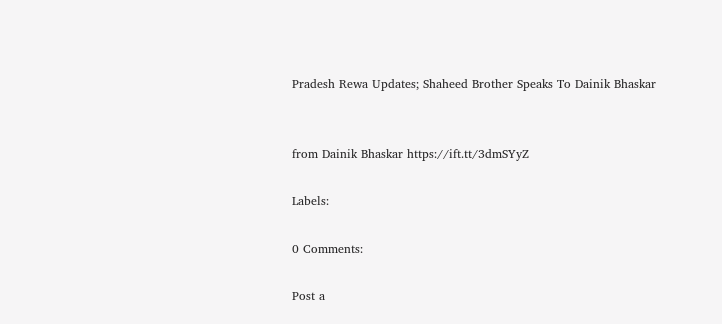Pradesh Rewa Updates; Shaheed Brother Speaks To Dainik Bhaskar


from Dainik Bhaskar https://ift.tt/3dmSYyZ

Labels:

0 Comments:

Post a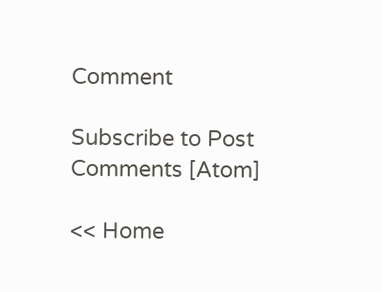Comment

Subscribe to Post Comments [Atom]

<< Home